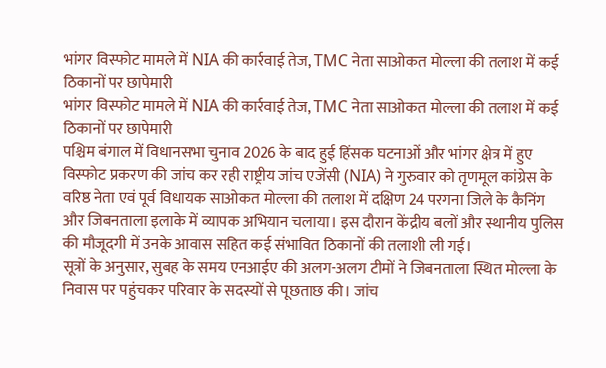भांगर विस्फोट मामले में NIA की कार्रवाई तेज, TMC नेता साओकत मोल्ला की तलाश में कई ठिकानों पर छापेमारी
भांगर विस्फोट मामले में NIA की कार्रवाई तेज, TMC नेता साओकत मोल्ला की तलाश में कई ठिकानों पर छापेमारी
पश्चिम बंगाल में विधानसभा चुनाव 2026 के बाद हुई हिंसक घटनाओं और भांगर क्षेत्र में हुए विस्फोट प्रकरण की जांच कर रही राष्ट्रीय जांच एजेंसी (NIA) ने गुरुवार को तृणमूल कांग्रेस के वरिष्ठ नेता एवं पूर्व विधायक साओकत मोल्ला की तलाश में दक्षिण 24 परगना जिले के कैनिंग और जिबनताला इलाके में व्यापक अभियान चलाया। इस दौरान केंद्रीय बलों और स्थानीय पुलिस की मौजूदगी में उनके आवास सहित कई संभावित ठिकानों की तलाशी ली गई।
सूत्रों के अनुसार, सुबह के समय एनआईए की अलग-अलग टीमों ने जिबनताला स्थित मोल्ला के निवास पर पहुंचकर परिवार के सदस्यों से पूछताछ की। जांच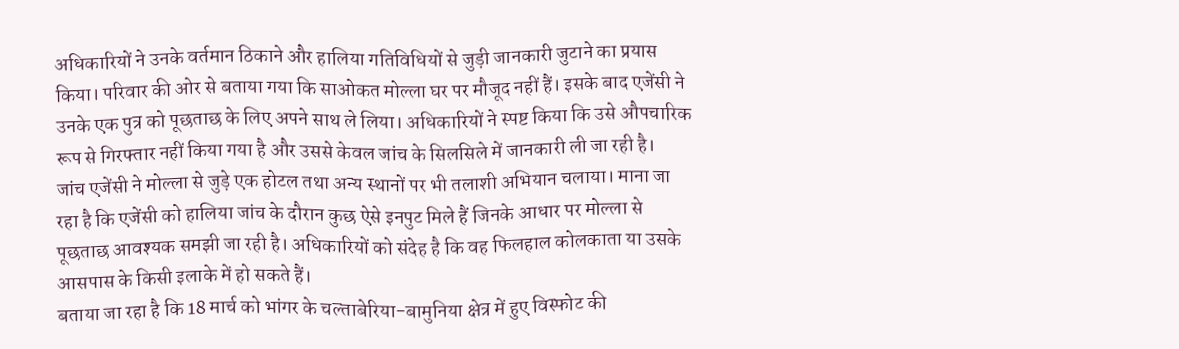अधिकारियों ने उनके वर्तमान ठिकाने और हालिया गतिविधियों से जुड़ी जानकारी जुटाने का प्रयास किया। परिवार की ओर से बताया गया कि साओकत मोल्ला घर पर मौजूद नहीं हैं। इसके बाद एजेंसी ने उनके एक पुत्र को पूछताछ के लिए अपने साथ ले लिया। अधिकारियों ने स्पष्ट किया कि उसे औपचारिक रूप से गिरफ्तार नहीं किया गया है और उससे केवल जांच के सिलसिले में जानकारी ली जा रही है।
जांच एजेंसी ने मोल्ला से जुड़े एक होटल तथा अन्य स्थानों पर भी तलाशी अभियान चलाया। माना जा रहा है कि एजेंसी को हालिया जांच के दौरान कुछ ऐसे इनपुट मिले हैं जिनके आधार पर मोल्ला से पूछताछ आवश्यक समझी जा रही है। अधिकारियों को संदेह है कि वह फिलहाल कोलकाता या उसके आसपास के किसी इलाके में हो सकते हैं।
बताया जा रहा है कि 18 मार्च को भांगर के चल्ताबेरिया-बामुनिया क्षेत्र में हुए विस्फोट की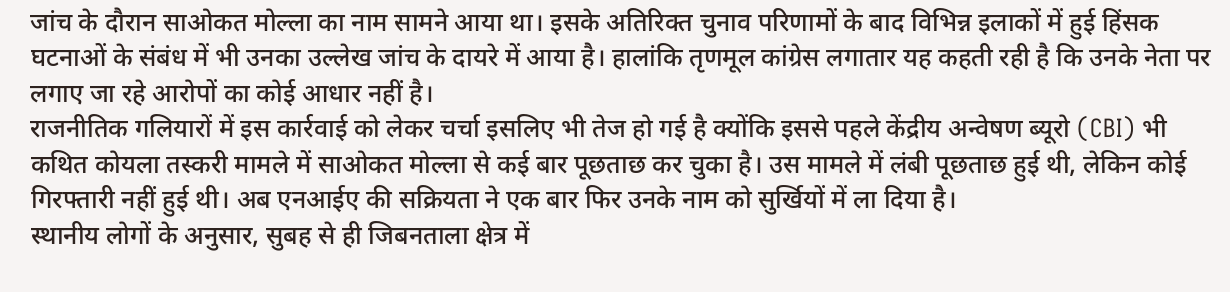जांच के दौरान साओकत मोल्ला का नाम सामने आया था। इसके अतिरिक्त चुनाव परिणामों के बाद विभिन्न इलाकों में हुई हिंसक घटनाओं के संबंध में भी उनका उल्लेख जांच के दायरे में आया है। हालांकि तृणमूल कांग्रेस लगातार यह कहती रही है कि उनके नेता पर लगाए जा रहे आरोपों का कोई आधार नहीं है।
राजनीतिक गलियारों में इस कार्रवाई को लेकर चर्चा इसलिए भी तेज हो गई है क्योंकि इससे पहले केंद्रीय अन्वेषण ब्यूरो (CBI) भी कथित कोयला तस्करी मामले में साओकत मोल्ला से कई बार पूछताछ कर चुका है। उस मामले में लंबी पूछताछ हुई थी, लेकिन कोई गिरफ्तारी नहीं हुई थी। अब एनआईए की सक्रियता ने एक बार फिर उनके नाम को सुर्खियों में ला दिया है।
स्थानीय लोगों के अनुसार, सुबह से ही जिबनताला क्षेत्र में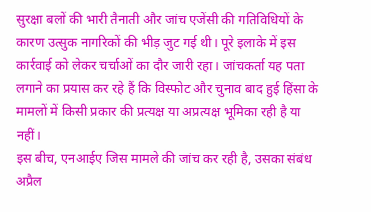सुरक्षा बलों की भारी तैनाती और जांच एजेंसी की गतिविधियों के कारण उत्सुक नागरिकों की भीड़ जुट गई थी। पूरे इलाके में इस कार्रवाई को लेकर चर्चाओं का दौर जारी रहा। जांचकर्ता यह पता लगाने का प्रयास कर रहे हैं कि विस्फोट और चुनाव बाद हुई हिंसा के मामलों में किसी प्रकार की प्रत्यक्ष या अप्रत्यक्ष भूमिका रही है या नहीं।
इस बीच, एनआईए जिस मामले की जांच कर रही है, उसका संबंध अप्रैल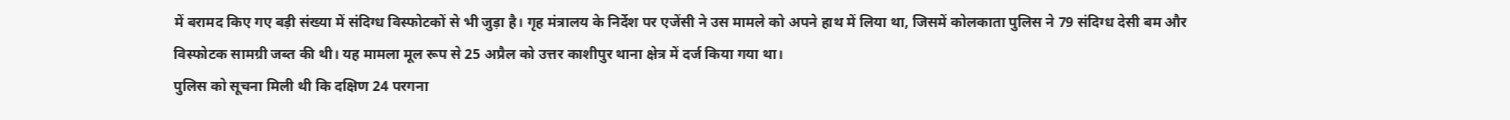में बरामद किए गए बड़ी संख्या में संदिग्ध विस्फोटकों से भी जुड़ा है। गृह मंत्रालय के निर्देश पर एजेंसी ने उस मामले को अपने हाथ में लिया था, जिसमें कोलकाता पुलिस ने 79 संदिग्ध देसी बम और विस्फोटक सामग्री जब्त की थी। यह मामला मूल रूप से 25 अप्रैल को उत्तर काशीपुर थाना क्षेत्र में दर्ज किया गया था।
पुलिस को सूचना मिली थी कि दक्षिण 24 परगना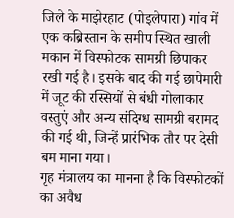जिले के माझेरहाट (पोइलेपारा) गांव में एक कब्रिस्तान के समीप स्थित खाली मकान में विस्फोटक सामग्री छिपाकर रखी गई है। इसके बाद की गई छापेमारी में जूट की रस्सियों से बंधी गोलाकार वस्तुएं और अन्य संदिग्ध सामग्री बरामद की गई थी, जिन्हें प्रारंभिक तौर पर देसी बम माना गया।
गृह मंत्रालय का मानना है कि विस्फोटकों का अवैध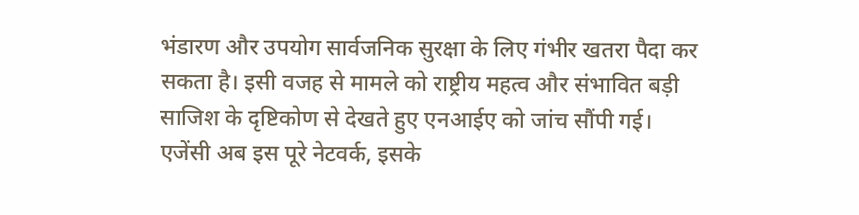भंडारण और उपयोग सार्वजनिक सुरक्षा के लिए गंभीर खतरा पैदा कर सकता है। इसी वजह से मामले को राष्ट्रीय महत्व और संभावित बड़ी साजिश के दृष्टिकोण से देखते हुए एनआईए को जांच सौंपी गई। एजेंसी अब इस पूरे नेटवर्क, इसके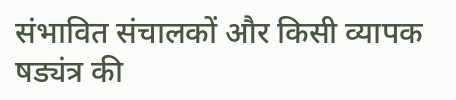संभावित संचालकों और किसी व्यापक षड्यंत्र की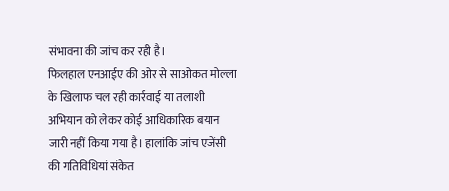संभावना की जांच कर रही है।
फिलहाल एनआईए की ओर से साओकत मोल्ला के खिलाफ चल रही कार्रवाई या तलाशी अभियान को लेकर कोई आधिकारिक बयान जारी नहीं किया गया है। हालांकि जांच एजेंसी की गतिविधियां संकेत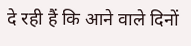दे रही हैं कि आने वाले दिनों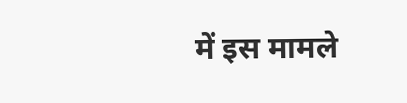में इस मामले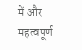में और महत्वपूर्ण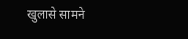खुलासे सामने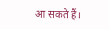आ सकते हैं।